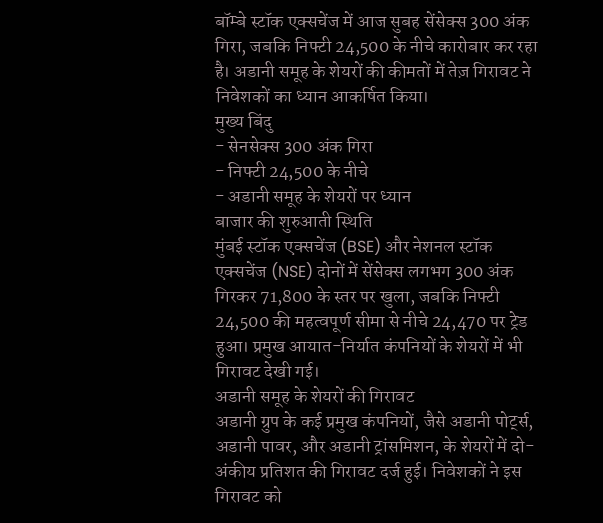बॉम्बे स्टॉक एक्सचेंज में आज सुबह सेंसेक्स 300 अंक गिरा, जबकि निफ्टी 24,500 के नीचे कारोबार कर रहा है। अडानी समूह के शेयरों की कीमतों में तेज़ गिरावट ने निवेशकों का ध्यान आकर्षित किया।
मुख्य बिंदु
- सेनसेक्स 300 अंक गिरा
- निफ्टी 24,500 के नीचे
- अडानी समूह के शेयरों पर ध्यान
बाजार की शुरुआती स्थिति
मुंबई स्टॉक एक्सचेंज (BSE) और नेशनल स्टॉक एक्सचेंज (NSE) दोनों में सेंसेक्स लगभग 300 अंक गिरकर 71,800 के स्तर पर खुला, जबकि निफ्टी 24,500 की महत्वपूर्ण सीमा से नीचे 24,470 पर ट्रेड हुआ। प्रमुख आयात-निर्यात कंपनियों के शेयरों में भी गिरावट देखी गई।
अडानी समूह के शेयरों की गिरावट
अडानी ग्रुप के कई प्रमुख कंपनियों, जैसे अडानी पोर्ट्स, अडानी पावर, और अडानी ट्रांसमिशन, के शेयरों में दो-अंकीय प्रतिशत की गिरावट दर्ज हुई। निवेशकों ने इस गिरावट को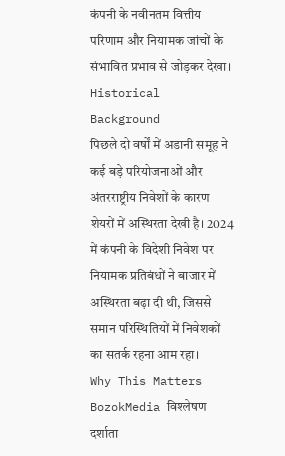कंपनी के नवीनतम वित्तीय परिणाम और नियामक जांचों के संभावित प्रभाव से जोड़कर देखा।
Historical Background
पिछले दो वर्षों में अडानी समूह ने कई बड़े परियोजनाओं और अंतरराष्ट्रीय निवेशों के कारण शेयरों में अस्थिरता देखी है। 2024 में कंपनी के विदेशी निवेश पर नियामक प्रतिबंधों ने बाजार में अस्थिरता बढ़ा दी थी, जिससे समान परिस्थितियों में निवेशकों का सतर्क रहना आम रहा।
Why This Matters
BozokMedia विश्लेषण दर्शाता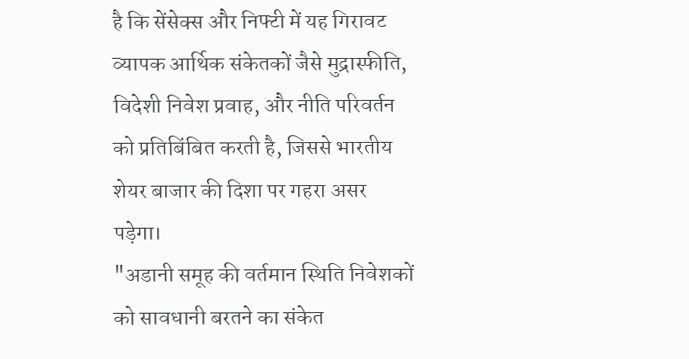है कि सेंसेक्स और निफ्टी में यह गिरावट व्यापक आर्थिक संकेतकों जैसे मुद्रास्फीति, विदेशी निवेश प्रवाह, और नीति परिवर्तन को प्रतिबिंबित करती है, जिससे भारतीय शेयर बाजार की दिशा पर गहरा असर पड़ेगा।
"अडानी समूह की वर्तमान स्थिति निवेशकों को सावधानी बरतने का संकेत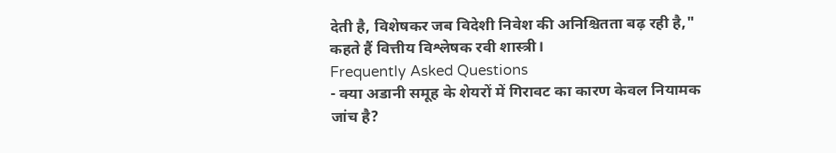देती है, विशेषकर जब विदेशी निवेश की अनिश्चितता बढ़ रही है," कहते हैं वित्तीय विश्लेषक रवी शास्त्री।
Frequently Asked Questions
- क्या अडानी समूह के शेयरों में गिरावट का कारण केवल नियामक जांच है?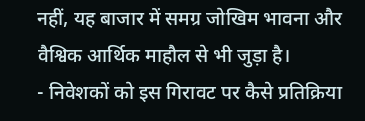नहीं, यह बाजार में समग्र जोखिम भावना और वैश्विक आर्थिक माहौल से भी जुड़ा है।
- निवेशकों को इस गिरावट पर कैसे प्रतिक्रिया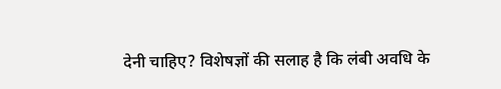देनी चाहिए? विशेषज्ञों की सलाह है कि लंबी अवधि के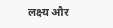लक्ष्य और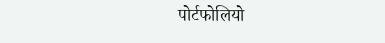पोर्टफोलियो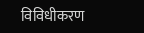विविधीकरण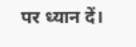पर ध्यान दें।